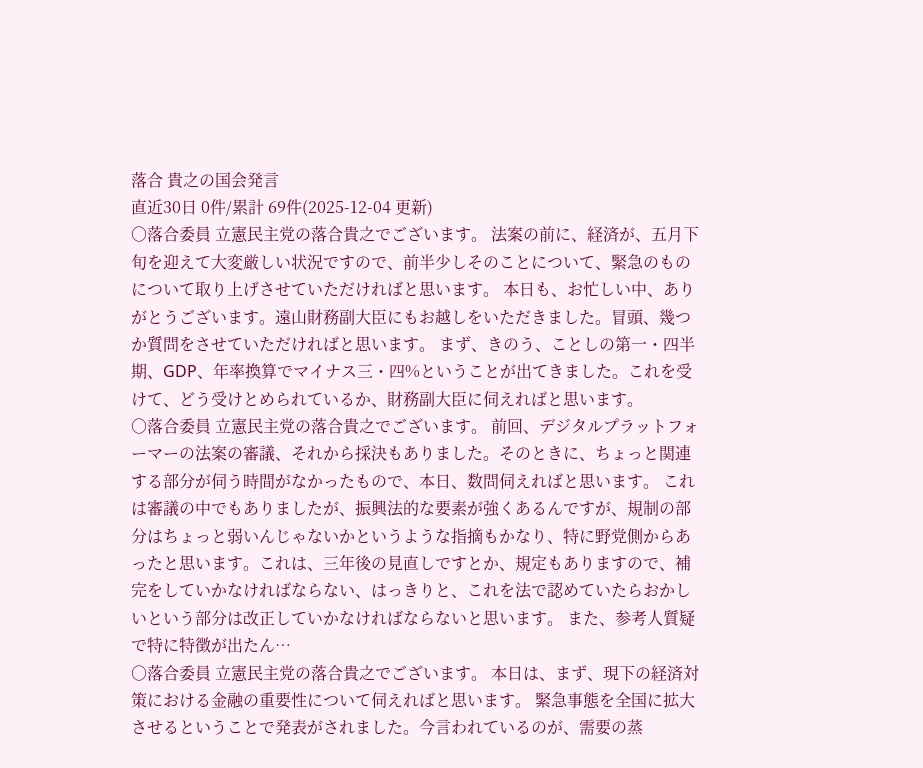落合 貴之の国会発言
直近30日 0件/累計 69件(2025-12-04 更新)
○落合委員 立憲民主党の落合貴之でございます。 法案の前に、経済が、五月下旬を迎えて大変厳しい状況ですので、前半少しそのことについて、緊急のものについて取り上げさせていただければと思います。 本日も、お忙しい中、ありがとうございます。遠山財務副大臣にもお越しをいただきました。冒頭、幾つか質問をさせていただければと思います。 まず、きのう、ことしの第一・四半期、GDP、年率換算でマイナス三・四%ということが出てきました。これを受けて、どう受けとめられているか、財務副大臣に伺えればと思います。
○落合委員 立憲民主党の落合貴之でございます。 前回、デジタルプラットフォーマーの法案の審議、それから採決もありました。そのときに、ちょっと関連する部分が伺う時間がなかったもので、本日、数問伺えればと思います。 これは審議の中でもありましたが、振興法的な要素が強くあるんですが、規制の部分はちょっと弱いんじゃないかというような指摘もかなり、特に野党側からあったと思います。これは、三年後の見直しですとか、規定もありますので、補完をしていかなければならない、はっきりと、これを法で認めていたらおかしいという部分は改正していかなければならないと思います。 また、参考人質疑で特に特徴が出たん…
○落合委員 立憲民主党の落合貴之でございます。 本日は、まず、現下の経済対策における金融の重要性について伺えればと思います。 緊急事態を全国に拡大させるということで発表がされました。今言われているのが、需要の蒸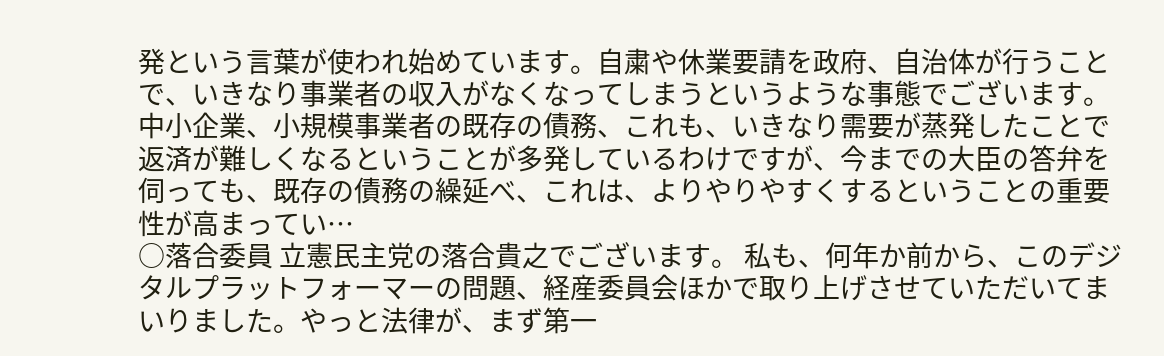発という言葉が使われ始めています。自粛や休業要請を政府、自治体が行うことで、いきなり事業者の収入がなくなってしまうというような事態でございます。 中小企業、小規模事業者の既存の債務、これも、いきなり需要が蒸発したことで返済が難しくなるということが多発しているわけですが、今までの大臣の答弁を伺っても、既存の債務の繰延べ、これは、よりやりやすくするということの重要性が高まってい…
○落合委員 立憲民主党の落合貴之でございます。 私も、何年か前から、このデジタルプラットフォーマーの問題、経産委員会ほかで取り上げさせていただいてまいりました。やっと法律が、まず第一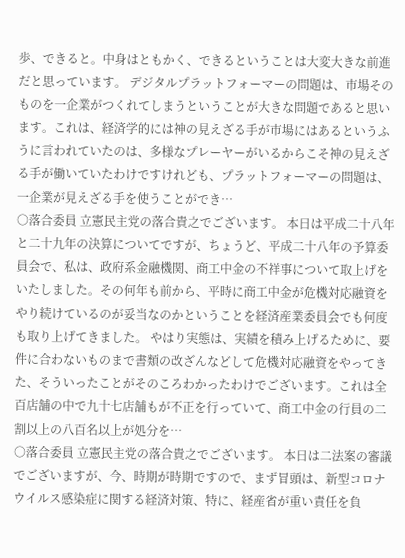歩、できると。中身はともかく、できるということは大変大きな前進だと思っています。 デジタルプラットフォーマーの問題は、市場そのものを一企業がつくれてしまうということが大きな問題であると思います。これは、経済学的には神の見えざる手が市場にはあるというふうに言われていたのは、多様なプレーヤーがいるからこそ神の見えざる手が働いていたわけですけれども、プラットフォーマーの問題は、一企業が見えざる手を使うことができ…
○落合委員 立憲民主党の落合貴之でございます。 本日は平成二十八年と二十九年の決算についてですが、ちょうど、平成二十八年の予算委員会で、私は、政府系金融機関、商工中金の不祥事について取上げをいたしました。その何年も前から、平時に商工中金が危機対応融資をやり続けているのが妥当なのかということを経済産業委員会でも何度も取り上げてきました。 やはり実態は、実績を積み上げるために、要件に合わないものまで書類の改ざんなどして危機対応融資をやってきた、そういったことがそのころわかったわけでございます。これは全百店舗の中で九十七店舗もが不正を行っていて、商工中金の行員の二割以上の八百名以上が処分を…
○落合委員 立憲民主党の落合貴之でございます。 本日は二法案の審議でございますが、今、時期が時期ですので、まず冒頭は、新型コロナウイルス感染症に関する経済対策、特に、経産省が重い責任を負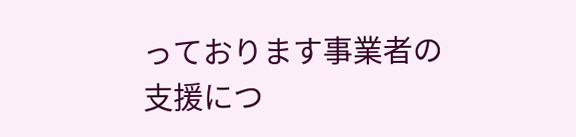っております事業者の支援につ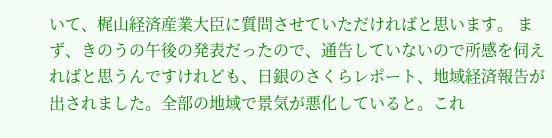いて、梶山経済産業大臣に質問させていただければと思います。 まず、きのうの午後の発表だったので、通告していないので所感を伺えればと思うんですけれども、日銀のさくらレポート、地域経済報告が出されました。全部の地域で景気が悪化していると。これ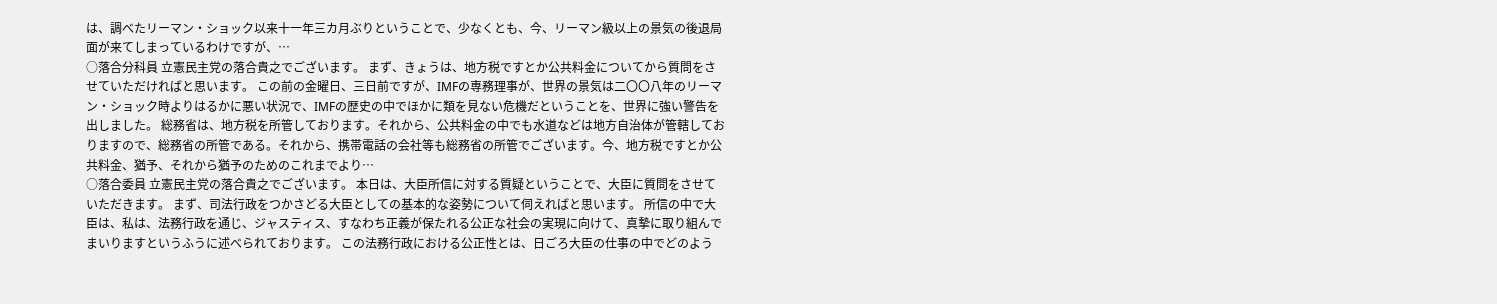は、調べたリーマン・ショック以来十一年三カ月ぶりということで、少なくとも、今、リーマン級以上の景気の後退局面が来てしまっているわけですが、…
○落合分科員 立憲民主党の落合貴之でございます。 まず、きょうは、地方税ですとか公共料金についてから質問をさせていただければと思います。 この前の金曜日、三日前ですが、IMFの専務理事が、世界の景気は二〇〇八年のリーマン・ショック時よりはるかに悪い状況で、IMFの歴史の中でほかに類を見ない危機だということを、世界に強い警告を出しました。 総務省は、地方税を所管しております。それから、公共料金の中でも水道などは地方自治体が管轄しておりますので、総務省の所管である。それから、携帯電話の会社等も総務省の所管でございます。今、地方税ですとか公共料金、猶予、それから猶予のためのこれまでより…
○落合委員 立憲民主党の落合貴之でございます。 本日は、大臣所信に対する質疑ということで、大臣に質問をさせていただきます。 まず、司法行政をつかさどる大臣としての基本的な姿勢について伺えればと思います。 所信の中で大臣は、私は、法務行政を通じ、ジャスティス、すなわち正義が保たれる公正な社会の実現に向けて、真摯に取り組んでまいりますというふうに述べられております。 この法務行政における公正性とは、日ごろ大臣の仕事の中でどのよう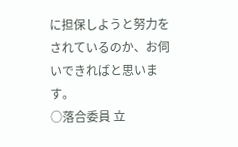に担保しようと努力をされているのか、お伺いできればと思います。
○落合委員 立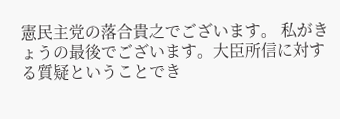憲民主党の落合貴之でございます。 私がきょうの最後でございます。大臣所信に対する質疑ということでき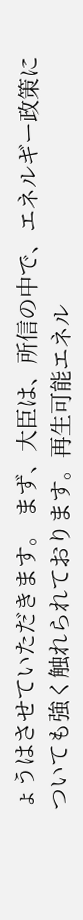ょうはさせていただきます。 まず、大臣は、所信の中で、エネルギー政策についても強く触れられております。再生可能エネル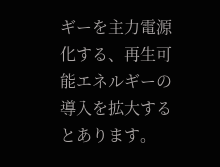ギーを主力電源化する、再生可能エネルギーの導入を拡大するとあります。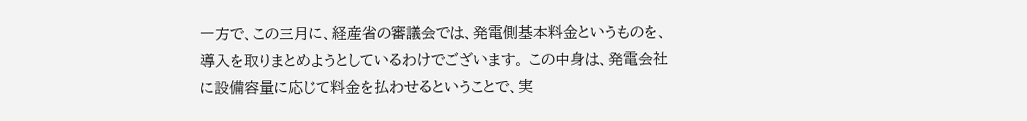一方で、この三月に、経産省の審議会では、発電側基本料金というものを、導入を取りまとめようとしているわけでございます。 この中身は、発電会社に設備容量に応じて料金を払わせるということで、実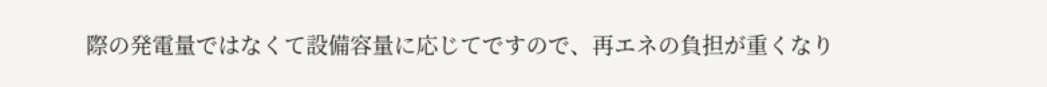際の発電量ではなくて設備容量に応じてですので、再エネの負担が重くなり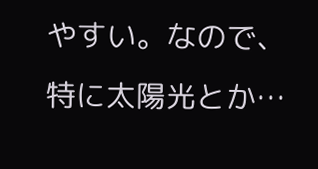やすい。なので、特に太陽光とか…